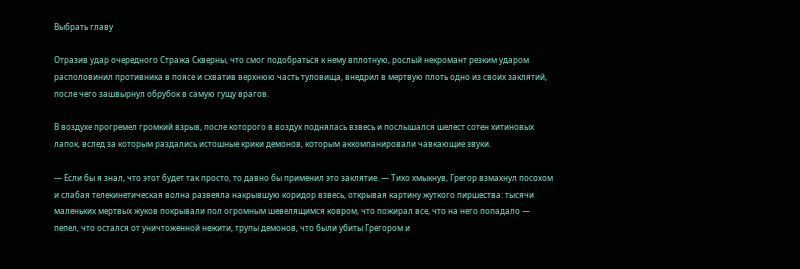Выбрать главу

Отразив удар очередного Стража Скверны, что смог подобраться к нему вплотную, рослый некромант резким ударом располовинил противника в поясе и схватив верхнюю часть туловища, внедрил в мертвую плоть одно из своих заклятий, после чего зашвырнул обрубок в самую гущу врагов.

В воздухе прогремел громкий взрыв, после которого в воздух поднялась взвесь и послышался шелест сотен хитиновых лапок, вслед за которым раздались истошные крики демонов, которым аккомпанировали чавкающие звуки.

— Если бы я знал, что этот будет так просто, то давно бы применил это заклятие. — Тихо хмыкнув, Грегор взмахнул посохом и слабая телекинетическая волна развеяла накрывшую коридор взвесь, открывая картину жуткого пиршества: тысячи маленьких мертвых жуков покрывали пол огромным шевелящимся ковром, что пожирал все, что на него попадало — пепел, что остался от уничтоженной нежити, трупы демонов, что были убиты Грегором и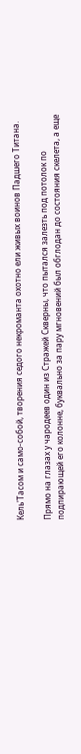Кель'Тасом и само-собой, творения седого некроманта охотно ели живых воинов Падшего Титана.

Прямо на глазах у чародеев один из Стражей Скверны, что пытался залезть под потолок по подпирающей его колонне, буквально за пару мгновений был обглодан до состояния скелета, а еще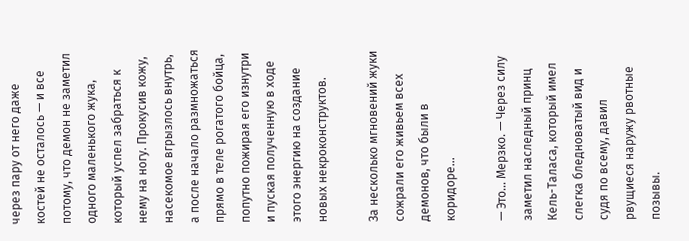через пару от него даже костей не осталось — и все потому, что демон не заметил одного маленького жука, который успел забраться к нему на ногу. Прокусив кожу, насекомое вгрызлось внутрь, а после начало размножаться прямо в теле рогатого бойца, попутно пожирая его изнутри и пуская полученную в ходе этого энергию на создание новых некроконструктов.

За несколько мгновений жуки сожрали его живьем всех демонов, что были в коридоре…

— Это… Мерзко. — Через силу заметил наследный принц Кель-Таласа, который имел слегка бледноватый вид и судя по всему, давил рвущиеся наружу рвотные позывы.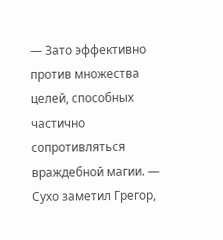— Зато эффективно против множества целей, способных частично сопротивляться враждебной магии. — Сухо заметил Грегор,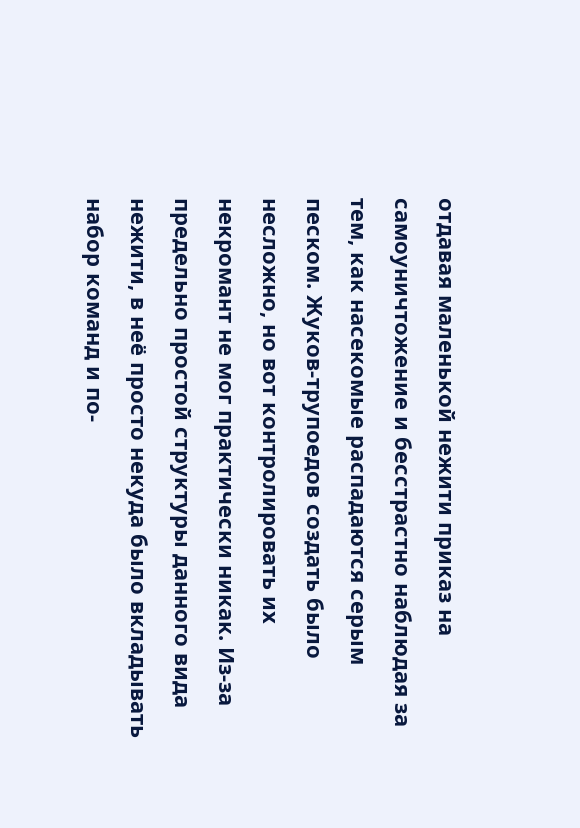отдавая маленькой нежити приказ на самоуничтожение и бесстрастно наблюдая за тем, как насекомые распадаются серым песком. Жуков-трупоедов создать было несложно, но вот контролировать их некромант не мог практически никак. Из-за предельно простой структуры данного вида нежити, в неё просто некуда было вкладывать набор команд и по-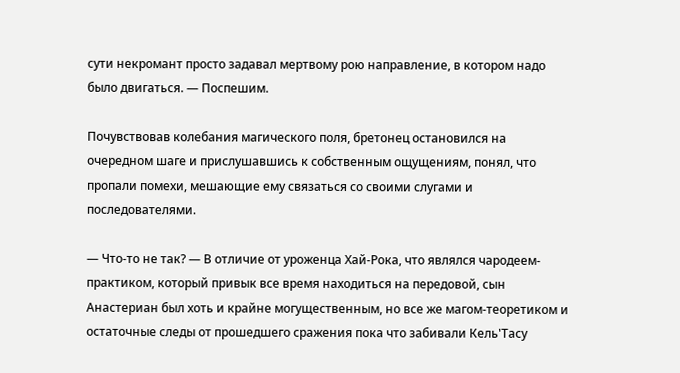сути некромант просто задавал мертвому рою направление, в котором надо было двигаться. — Поспешим.

Почувствовав колебания магического поля, бретонец остановился на очередном шаге и прислушавшись к собственным ощущениям, понял, что пропали помехи, мешающие ему связаться со своими слугами и последователями.

— Что-то не так? — В отличие от уроженца Хай-Рока, что являлся чародеем-практиком, который привык все время находиться на передовой, сын Анастериан был хоть и крайне могущественным, но все же магом-теоретиком и остаточные следы от прошедшего сражения пока что забивали Кель'Тасу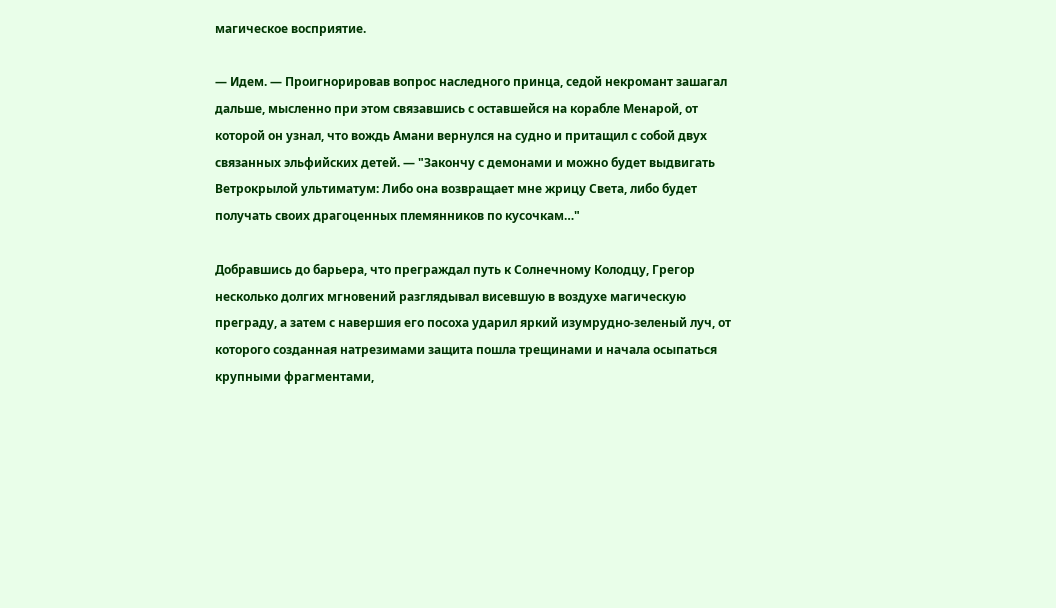магическое восприятие.

— Идем. — Проигнорировав вопрос наследного принца, седой некромант зашагал дальше, мысленно при этом связавшись с оставшейся на корабле Менарой, от которой он узнал, что вождь Амани вернулся на судно и притащил с собой двух связанных эльфийских детей. — "Закончу с демонами и можно будет выдвигать Ветрокрылой ультиматум: Либо она возвращает мне жрицу Света, либо будет получать своих драгоценных племянников по кусочкам…"

Добравшись до барьера, что преграждал путь к Солнечному Колодцу, Грегор несколько долгих мгновений разглядывал висевшую в воздухе магическую преграду, а затем с навершия его посоха ударил яркий изумрудно-зеленый луч, от которого созданная натрезимами защита пошла трещинами и начала осыпаться крупными фрагментами,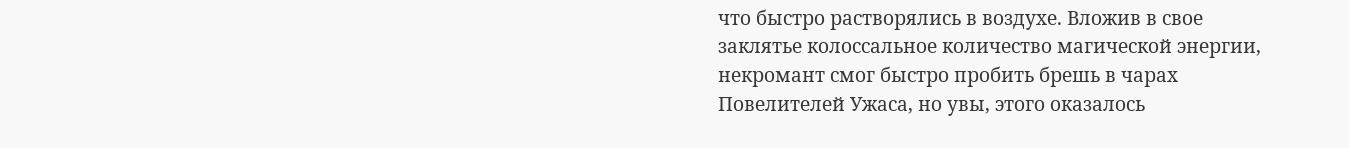что быстро растворялись в воздухе. Вложив в свое заклятье колоссальное количество магической энергии, некромант смог быстро пробить брешь в чарах Повелителей Ужаса, но увы, этого оказалось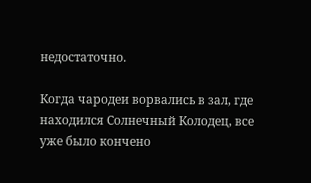недостаточно.

Когда чародеи ворвались в зал, где находился Солнечный Колодец, все уже было кончено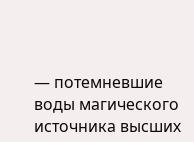— потемневшие воды магического источника высших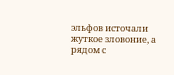эльфов источали жуткое зловоние, а рядом с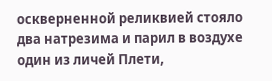оскверненной реликвией стояло два натрезима и парил в воздухе один из личей Плети,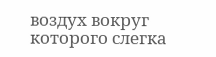воздух вокруг которого слегка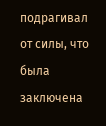подрагивал от силы, что была заключена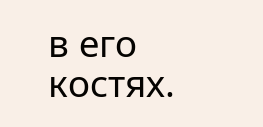в его костях.